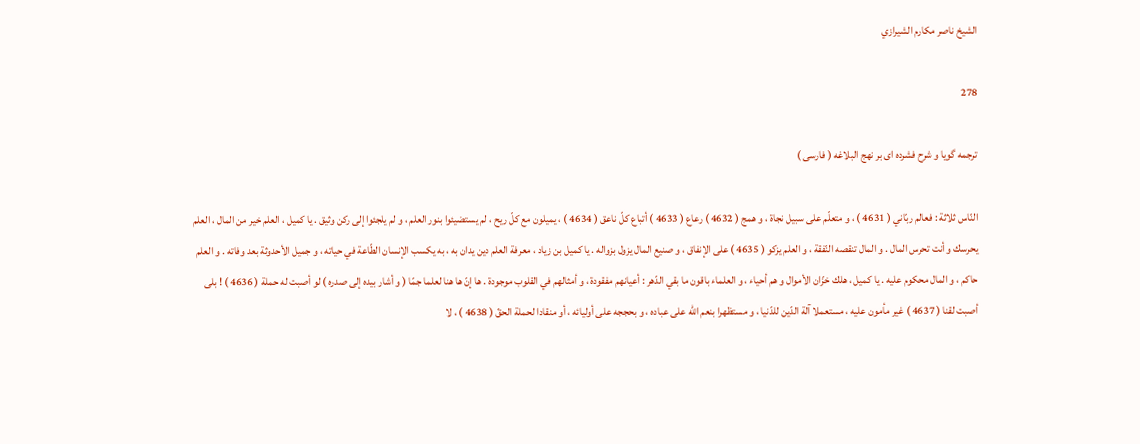الشيخ ناصر مكارم الشيرازي

278

ترجمه گويا و شرح فشرده اى بر نهج البلاغه ( فارسى )

النّاس ثلاثة : فعالم ربّاني ( 4631 ) ، و متعلّم على سبيل نجاة ، و همج ( 4632 ) رعاع ( 4633 ) أتباع كلّ ناعق ( 4634 ) ، يميلون مع كلّ ريح ، لم يستضيئوا بنور العلم ، و لم يلجئوا إلى ركن وثيق . يا كميل ، العلم خير من المال ، العلم يحرسك و أنت تحرس المال . و المال تنقصه النّفقة ، و العلم يزكو ( 4635 ) على الإنفاق ، و صنيع المال يزول بزواله . يا كميل بن زياد ، معرفة العلم دين يدان به ، به يكسب الإنسان الطّاعة في حياته ، و جميل الأحدوثة بعد وفاته . و العلم حاكم ، و المال محكوم عليه . يا كميل ، هلك خزّان الأموال و هم أحياء ، و العلماء باقون ما بقي الدّهر : أعيانهم مفقودة ، و أمثالهم في القلوب موجودة . ها إنّ ها هنا لعلما جمّا ( و أشار بيده إلى صدره ) لو أصبت له حملة ( 4636 ) ! بلى أصبت لقنا ( 4637 ) غير مأمون عليه ، مستعملا آلة الدّين للدّنيا ، و مستظهرا بنعم اللّه على عباده ، و بحججه على أوليائه ، أو منقادا لحملة الحقّ ( 4638 ) ، لا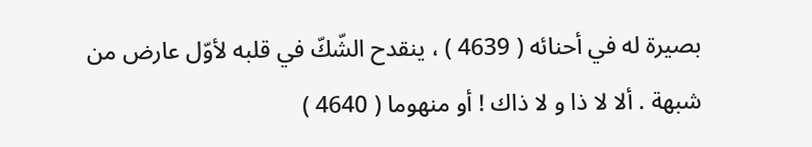بصيرة له في أحنائه ( 4639 ) ، ينقدح الشّكّ في قلبه لأوّل عارض من شبهة . ألا لا ذا و لا ذاك ! أو منهوما ( 4640 )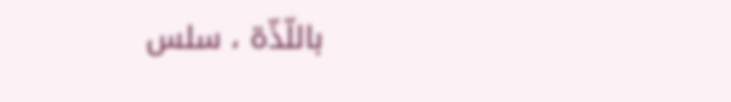باللّذّة ، سلس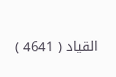القياد ( 4641 )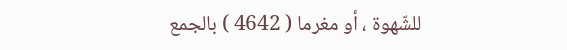للشّهوة ، أو مغرما ( 4642 ) بالجمع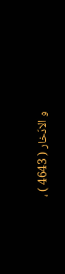و الادّخار ( 4643 ) ،